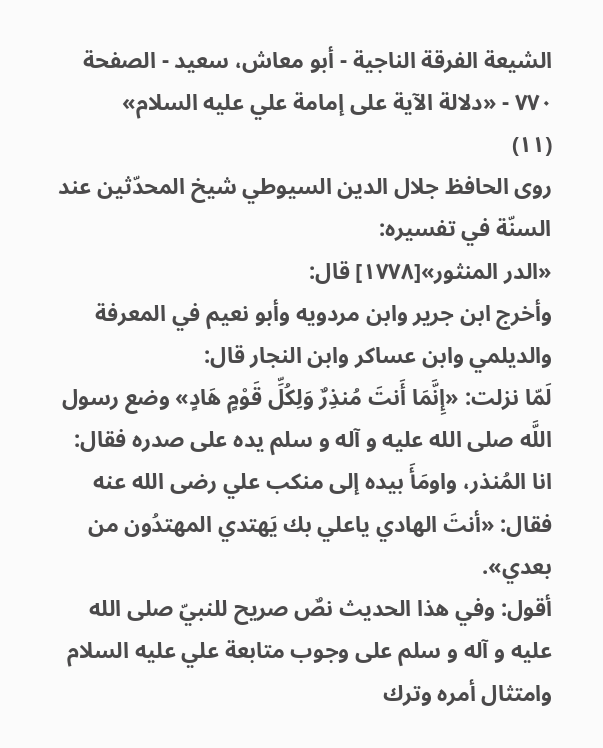الشيعة الفرقة الناجية - أبو معاش، سعيد - الصفحة ٧٧٠ - «دلالة الآية على إمامة علي عليه السلام»
(١١)
روى الحافظ جلال الدين السيوطي شيخ المحدّثين عند السنّة في تفسيره:
«الدر المنثور»[١٧٧٨] قال:
وأخرج ابن جرير وابن مردويه وأبو نعيم في المعرفة والديلمي وابن عساكر وابن النجار قال:
لَمّا نزلت: «إِنَّمَا أَنتَ مُنذِرٌ وَلِكُلِّ قَوْمٍ هَادٍ» وضع رسول اللَّه صلى الله عليه و آله و سلم يده على صدره فقال: انا المُنذر، واومَأَ بيده إلى منكب علي رضى الله عنه فقال: «أنتَ الهادي ياعلي بك يَهتدي المهتدُون من بعدي».
أقول: وفي هذا الحديث نصٌ صريح للنبيّ صلى الله عليه و آله و سلم على وجوب متابعة علي عليه السلام وامتثال أمره وترك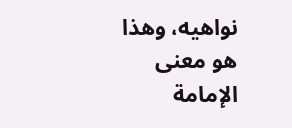نواهيه، وهذا هو معنى الإمامة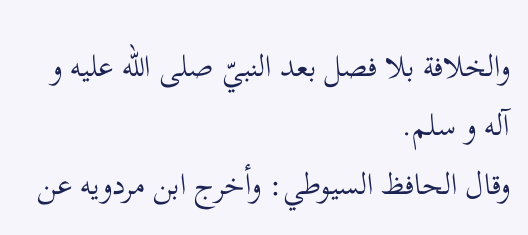والخلافة بلا فصل بعد النبيّ صلى الله عليه و آله و سلم.
وقال الحافظ السيوطي: وأخرج ابن مردويه عن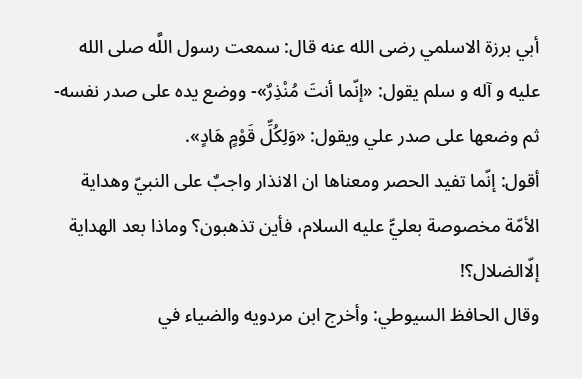أبي برزة الاسلمي رضى الله عنه قال: سمعت رسول اللَّه صلى الله عليه و آله و سلم يقول: «إنّما أنتَ مُنْذِرٌ»- ووضع يده على صدر نفسه- ثم وضعها على صدر علي ويقول: «وَلِكُلِّ قَوْمٍ هَادٍ».
أقول: إنّما تفيد الحصر ومعناها ان الانذار واجبٌ على النبيّ وهداية الأمّة مخصوصة بعليٍّ عليه السلام، فأين تذهبون؟ وماذا بعد الهداية إلّاالضلال؟!
وقال الحافظ السيوطي: وأخرج ابن مردويه والضياء في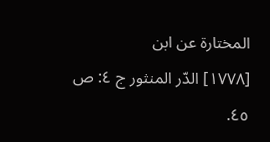المختارة عن ابن
[١٧٧٨] الدّر المنثور ج ٤: ص ٤٥.